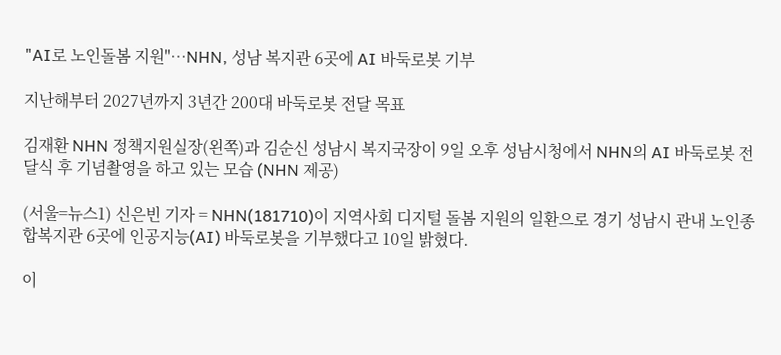"AI로 노인돌봄 지원"…NHN, 성남 복지관 6곳에 AI 바둑로봇 기부

지난해부터 2027년까지 3년간 200대 바둑로봇 전달 목표

김재환 NHN 정책지원실장(왼쪽)과 김순신 성남시 복지국장이 9일 오후 성남시청에서 NHN의 AI 바둑로봇 전달식 후 기념촬영을 하고 있는 모습 (NHN 제공)

(서울=뉴스1) 신은빈 기자 = NHN(181710)이 지역사회 디지털 돌봄 지원의 일환으로 경기 성남시 관내 노인종합복지관 6곳에 인공지능(AI) 바둑로봇을 기부했다고 10일 밝혔다.

이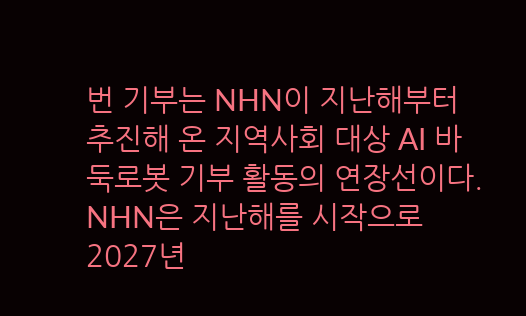번 기부는 NHN이 지난해부터 추진해 온 지역사회 대상 AI 바둑로봇 기부 활동의 연장선이다. NHN은 지난해를 시작으로 2027년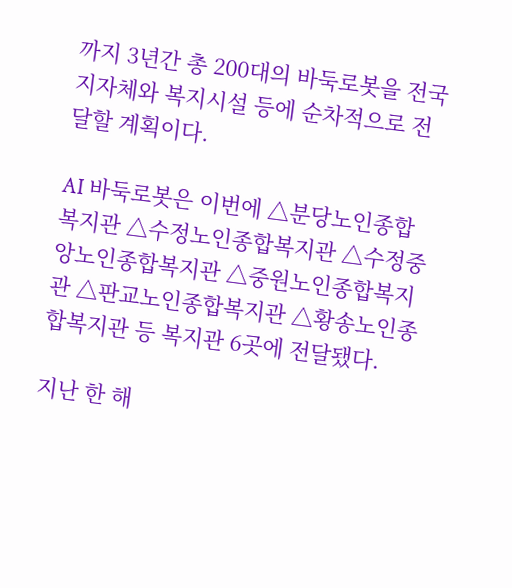까지 3년간 총 200대의 바둑로봇을 전국 지자체와 복지시설 등에 순차적으로 전달할 계획이다.

AI 바둑로봇은 이번에 △분당노인종합복지관 △수정노인종합복지관 △수정중앙노인종합복지관 △중원노인종합복지관 △판교노인종합복지관 △황송노인종합복지관 등 복지관 6곳에 전달됐다.

지난 한 해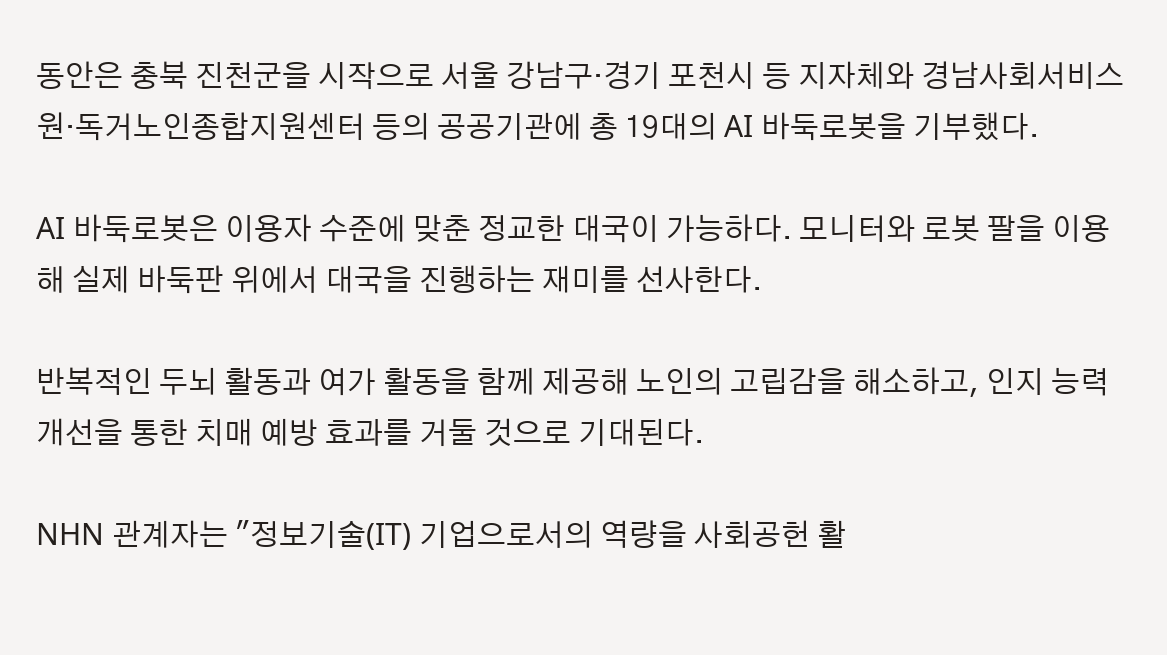동안은 충북 진천군을 시작으로 서울 강남구·경기 포천시 등 지자체와 경남사회서비스원·독거노인종합지원센터 등의 공공기관에 총 19대의 AI 바둑로봇을 기부했다.

AI 바둑로봇은 이용자 수준에 맞춘 정교한 대국이 가능하다. 모니터와 로봇 팔을 이용해 실제 바둑판 위에서 대국을 진행하는 재미를 선사한다.

반복적인 두뇌 활동과 여가 활동을 함께 제공해 노인의 고립감을 해소하고, 인지 능력 개선을 통한 치매 예방 효과를 거둘 것으로 기대된다.

NHN 관계자는 "정보기술(IT) 기업으로서의 역량을 사회공헌 활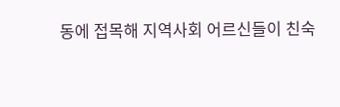동에 접목해 지역사회 어르신들이 친숙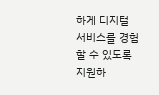하게 디지털 서비스를 경험할 수 있도록 지원하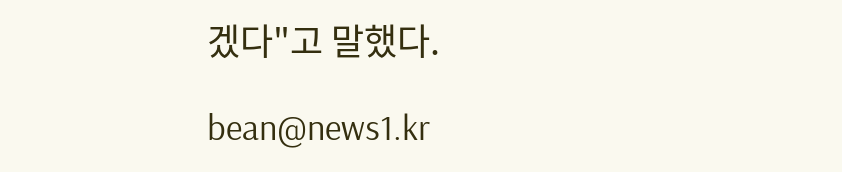겠다"고 말했다.

bean@news1.kr